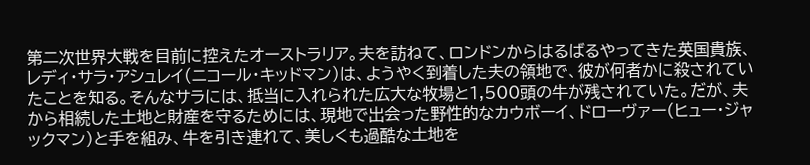第二次世界大戦を目前に控えたオーストラリア。夫を訪ねて、ロンドンからはるばるやってきた英国貴族、レディ・サラ・アシュレイ(ニコール・キッドマン)は、ようやく到着した夫の領地で、彼が何者かに殺されていたことを知る。そんなサラには、抵当に入れられた広大な牧場と1,500頭の牛が残されていた。だが、夫から相続した土地と財産を守るためには、現地で出会った野性的なカウボーイ、ドローヴァー(ヒュー・ジャックマン)と手を組み、牛を引き連れて、美しくも過酷な土地を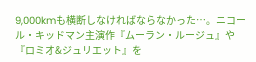9,000kmも横断しなければならなかった…。ニコール・キッドマン主演作『ムーラン・ルージュ』や『ロミオ&ジュリエット』を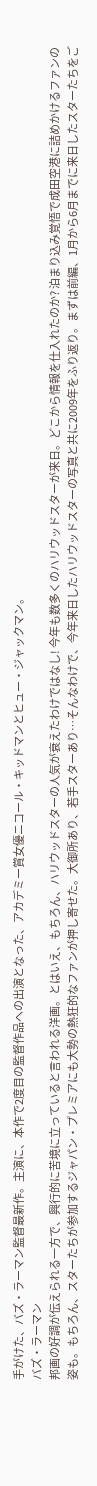手がけた、バズ・ラーマン監督最新作。主演に、本作で2度目の監督作品への出演となった、アカデミー賞女優ニコール・キッドマンとヒュー・ジャックマン。
バズ・ラーマン
邦画の好調が伝えられる一方で、興行的に苦境に立っていると言われる洋画。とはいえ、もちろん、ハリウッドスターの人気が衰えたわけではなし! 今年も数多くのハリウッドスターが来日。どこから情報を仕入れたのか? 泊まり込み覚悟で成田空港に詰めかけるファンの姿も。もちろん、スターたちが参加するジャパン・プレミアにも大勢の熱狂的なファンが押し寄せた。大御所あり、若手スターあり…そんなわけで、今年来日したハリウッドスターの写真と共に2009年をふり返り。まずは前編、1月から6月までに来日したスターたちをご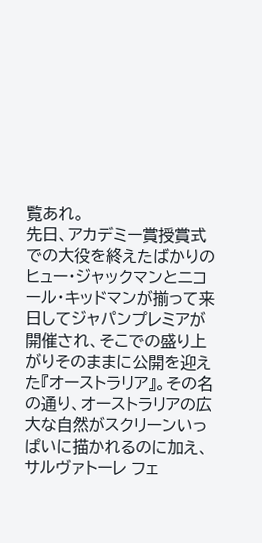覧あれ。
先日、アカデミー賞授賞式での大役を終えたばかりのヒュー・ジャックマンとニコール・キッドマンが揃って来日してジャパンプレミアが開催され、そこでの盛り上がりそのままに公開を迎えた『オーストラリア』。その名の通り、オーストラリアの広大な自然がスクリーンいっぱいに描かれるのに加え、サルヴァトーレ フェ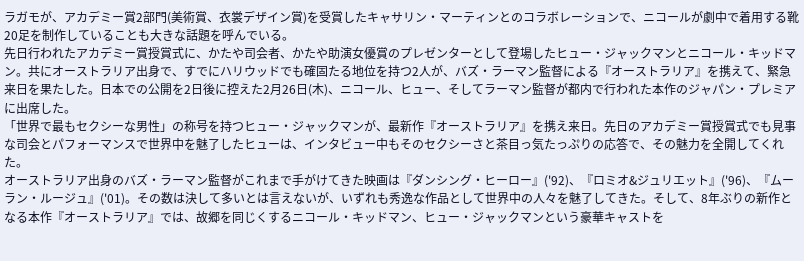ラガモが、アカデミー賞2部門(美術賞、衣裳デザイン賞)を受賞したキャサリン・マーティンとのコラボレーションで、ニコールが劇中で着用する靴20足を制作していることも大きな話題を呼んでいる。
先日行われたアカデミー賞授賞式に、かたや司会者、かたや助演女優賞のプレゼンターとして登場したヒュー・ジャックマンとニコール・キッドマン。共にオーストラリア出身で、すでにハリウッドでも確固たる地位を持つ2人が、バズ・ラーマン監督による『オーストラリア』を携えて、緊急来日を果たした。日本での公開を2日後に控えた2月26日(木)、ニコール、ヒュー、そしてラーマン監督が都内で行われた本作のジャパン・プレミアに出席した。
「世界で最もセクシーな男性」の称号を持つヒュー・ジャックマンが、最新作『オーストラリア』を携え来日。先日のアカデミー賞授賞式でも見事な司会とパフォーマンスで世界中を魅了したヒューは、インタビュー中もそのセクシーさと茶目っ気たっぷりの応答で、その魅力を全開してくれた。
オーストラリア出身のバズ・ラーマン監督がこれまで手がけてきた映画は『ダンシング・ヒーロー』('92)、『ロミオ&ジュリエット』('96)、『ムーラン・ルージュ』('01)。その数は決して多いとは言えないが、いずれも秀逸な作品として世界中の人々を魅了してきた。そして、8年ぶりの新作となる本作『オーストラリア』では、故郷を同じくするニコール・キッドマン、ヒュー・ジャックマンという豪華キャストを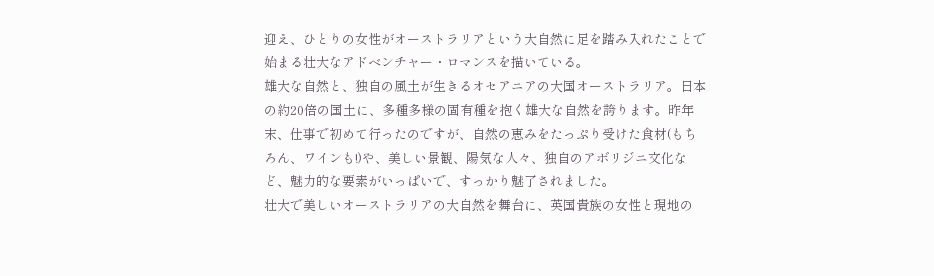迎え、ひとりの女性がオーストラリアという大自然に足を踏み入れたことで始まる壮大なアドベンチャー・ロマンスを描いている。
雄大な自然と、独自の風土が生きるオセアニアの大国オーストラリア。日本の約20倍の国土に、多種多様の固有種を抱く雄大な自然を誇ります。昨年末、仕事で初めて行ったのですが、自然の恵みをたっぷり受けた食材(もちろん、ワインも!)や、美しい景観、陽気な人々、独自のアボリジニ文化など、魅力的な要素がいっぱいで、すっかり魅了されました。
壮大で美しいオーストラリアの大自然を舞台に、英国貴族の女性と現地の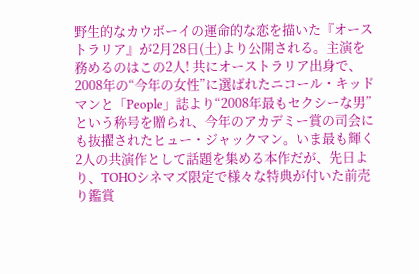野生的なカウボーイの運命的な恋を描いた『オーストラリア』が2月28日(土)より公開される。主演を務めるのはこの2人! 共にオーストラリア出身で、2008年の“今年の女性”に選ばれたニコール・キッドマンと「People」誌より“2008年最もセクシーな男”という称号を贈られ、今年のアカデミー賞の司会にも抜擢されたヒュー・ジャックマン。いま最も輝く2人の共演作として話題を集める本作だが、先日より、TOHOシネマズ限定で様々な特典が付いた前売り鑑賞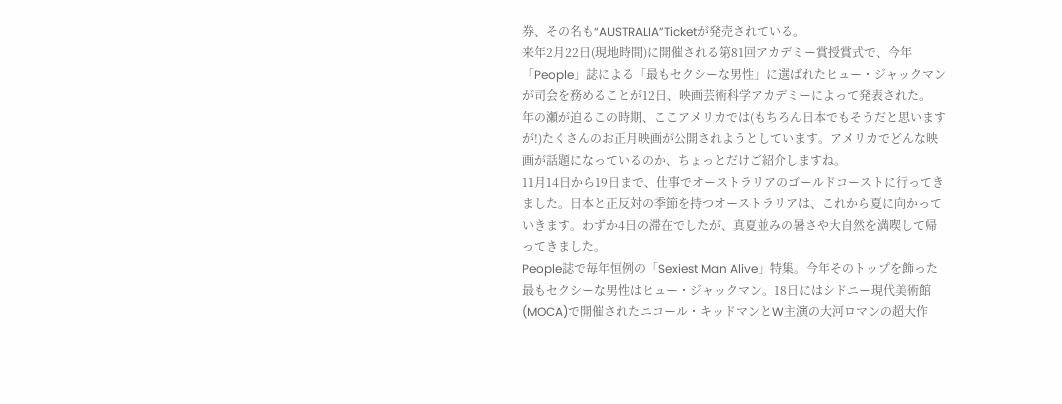券、その名も“AUSTRALIA”Ticketが発売されている。
来年2月22日(現地時間)に開催される第81回アカデミー賞授賞式で、今年「People」誌による「最もセクシーな男性」に選ばれたヒュー・ジャックマンが司会を務めることが12日、映画芸術科学アカデミーによって発表された。
年の瀬が迫るこの時期、ここアメリカでは(もちろん日本でもそうだと思いますが!)たくさんのお正月映画が公開されようとしています。アメリカでどんな映画が話題になっているのか、ちょっとだけご紹介しますね。
11月14日から19日まで、仕事でオーストラリアのゴールドコーストに行ってきました。日本と正反対の季節を持つオーストラリアは、これから夏に向かっていきます。わずか4日の滞在でしたが、真夏並みの暑さや大自然を満喫して帰ってきました。
People誌で毎年恒例の「Sexiest Man Alive」特集。今年そのトップを飾った最もセクシーな男性はヒュー・ジャックマン。18日にはシドニー現代美術館(MOCA)で開催されたニコール・キッドマンとW主演の大河ロマンの超大作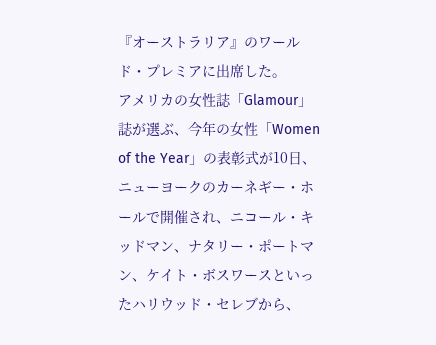『オーストラリア』のワールド・プレミアに出席した。
アメリカの女性誌「Glamour」誌が選ぶ、今年の女性「Women of the Year」の表彰式が10日、ニューヨークのカーネギー・ホールで開催され、ニコール・キッドマン、ナタリー・ポートマン、ケイト・ボスワースといったハリウッド・セレブから、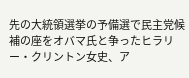先の大統領選挙の予備選で民主党候補の座をオバマ氏と争ったヒラリー・クリントン女史、ア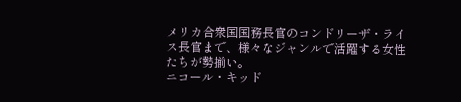メリカ合衆国国務長官のコンドリーザ・ライス長官まで、様々なジャンルで活躍する女性たちが勢揃い。
ニコール・キッド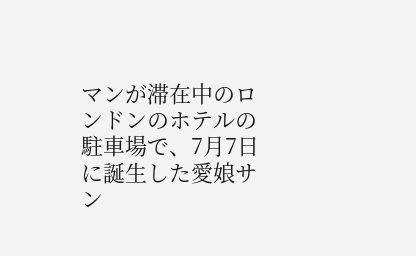マンが滞在中のロンドンのホテルの駐車場で、7月7日に誕生した愛娘サン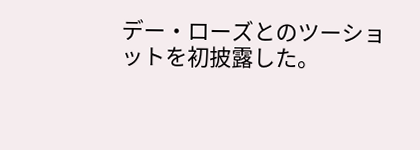デー・ローズとのツーショットを初披露した。